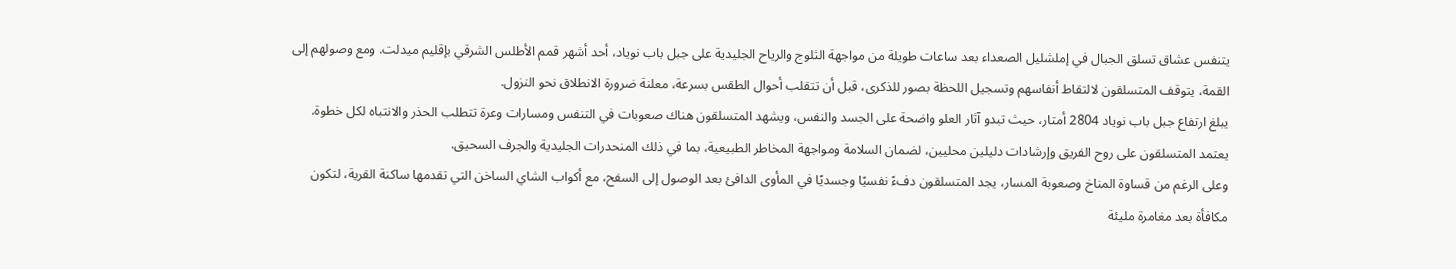يتنفس عشاق تسلق الجبال في إملشليل الصعداء بعد ساعات طويلة من مواجهة الثلوج والرياح الجليدية على جبل باب نوياد، أحد أشهر قمم الأطلس الشرقي بإقليم ميدلت. ومع وصولهم إلى القمة، يتوقف المتسلقون لالتقاط أنفاسهم وتسجيل اللحظة بصور للذكرى، قبل أن تتقلب أحوال الطقس بسرعة، معلنة ضرورة الانطلاق نحو النزول.
يبلغ ارتفاع جبل باب نوياد 2804 أمتار، حيث تبدو آثار العلو واضحة على الجسد والنفس، ويشهد المتسلقون هناك صعوبات في التنفس ومسارات وعرة تتطلب الحذر والانتباه لكل خطوة. يعتمد المتسلقون على روح الفريق وإرشادات دليلين محليين، لضمان السلامة ومواجهة المخاطر الطبيعية، بما في ذلك المنحدرات الجليدية والجرف السحيق.
وعلى الرغم من قساوة المناخ وصعوبة المسار، يجد المتسلقون دفءً نفسيًا وجسديًا في المأوى الدافئ بعد الوصول إلى السفح، مع أكواب الشاي الساخن التي تقدمها ساكنة القرية، لتكون مكافأة بعد مغامرة مليئة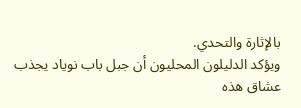بالإثارة والتحدي.
ويؤكد الدليلون المحليون أن جبل باب نوياد يجذب عشاق هذه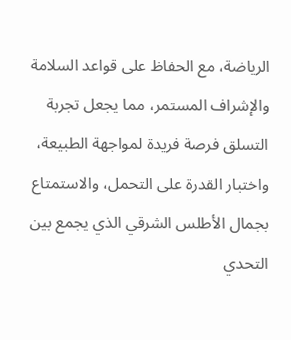الرياضة، مع الحفاظ على قواعد السلامة والإشراف المستمر، مما يجعل تجربة التسلق فرصة فريدة لمواجهة الطبيعة، واختبار القدرة على التحمل، والاستمتاع بجمال الأطلس الشرقي الذي يجمع بين التحدي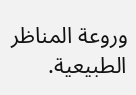وروعة المناظر الطبيعية.